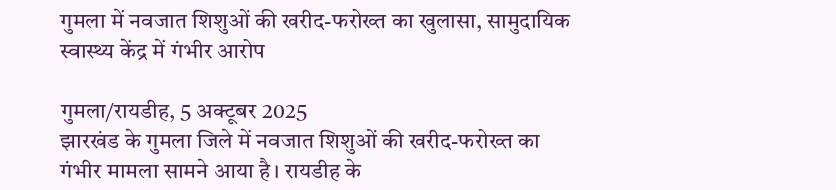गुमला में नवजात शिशुओं की खरीद-फरोख्त का खुलासा, सामुदायिक स्वास्थ्य केंद्र में गंभीर आरोप

गुमला/रायडीह, 5 अक्टूबर 2025
झारखंड के गुमला जिले में नवजात शिशुओं की खरीद-फरोख्त का गंभीर मामला सामने आया है। रायडीह के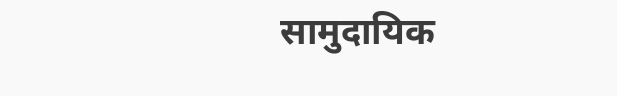सामुदायिक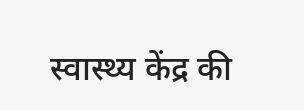स्वास्थ्य केंद्र की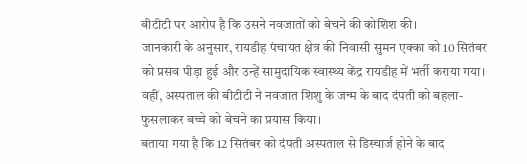बीटीटी पर आरोप है कि उसने नवजातों को बेचने की कोशिश की।
जानकारी के अनुसार, रायडीह पंचायत क्षेत्र की निवासी सुमन एक्का को 10 सितंबर को प्रसव पीड़ा हुई और उन्हें सामुदायिक स्वास्थ्य केंद्र रायडीह में भर्ती कराया गया। वहीं, अस्पताल की बीटीटी ने नवजात शिशु के जन्म के बाद दंपती को बहला-फुसलाकर बच्चे को बेचने का प्रयास किया।
बताया गया है कि 12 सितंबर को दंपती अस्पताल से डिस्चार्ज होने के बाद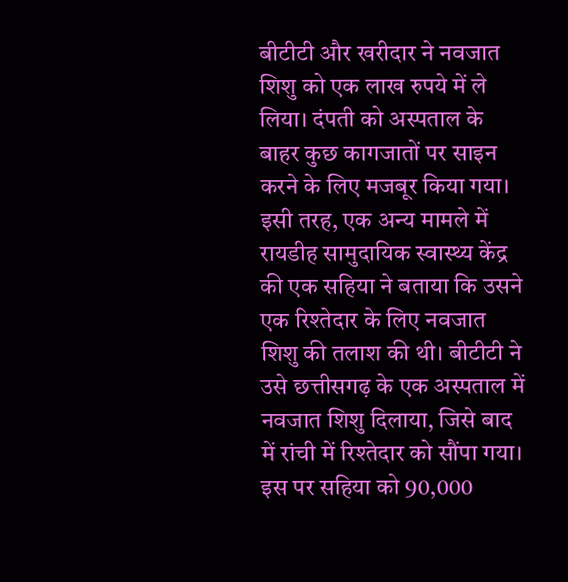बीटीटी और खरीदार ने नवजात शिशु को एक लाख रुपये में ले लिया। दंपती को अस्पताल के बाहर कुछ कागजातों पर साइन करने के लिए मजबूर किया गया।
इसी तरह, एक अन्य मामले में रायडीह सामुदायिक स्वास्थ्य केंद्र की एक सहिया ने बताया कि उसने एक रिश्तेदार के लिए नवजात शिशु की तलाश की थी। बीटीटी ने उसे छत्तीसगढ़ के एक अस्पताल में नवजात शिशु दिलाया, जिसे बाद में रांची में रिश्तेदार को सौंपा गया। इस पर सहिया को 90,000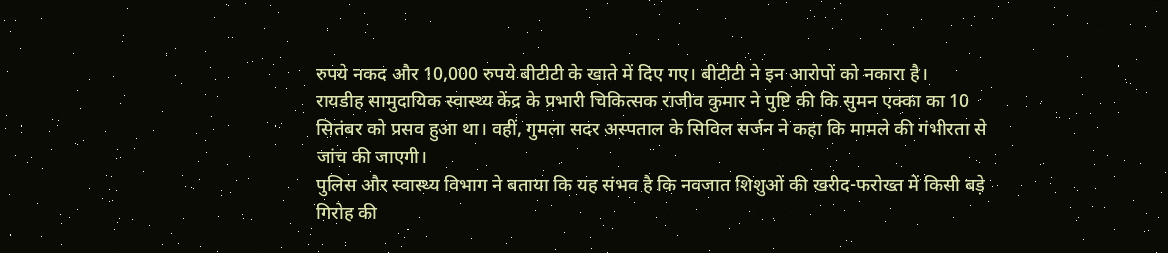रुपये नकद और 10,000 रुपये बीटीटी के खाते में दिए गए। बीटीटी ने इन आरोपों को नकारा है।
रायडीह सामुदायिक स्वास्थ्य केंद्र के प्रभारी चिकित्सक राजीव कुमार ने पुष्टि की कि सुमन एक्का का 10 सितंबर को प्रसव हुआ था। वहीं, गुमला सदर अस्पताल के सिविल सर्जन ने कहा कि मामले की गंभीरता से जांच की जाएगी।
पुलिस और स्वास्थ्य विभाग ने बताया कि यह संभव है कि नवजात शिशुओं की खरीद-फरोख्त में किसी बड़े गिरोह की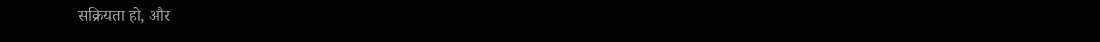सक्रियता हो, और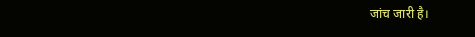जांच जारी है।